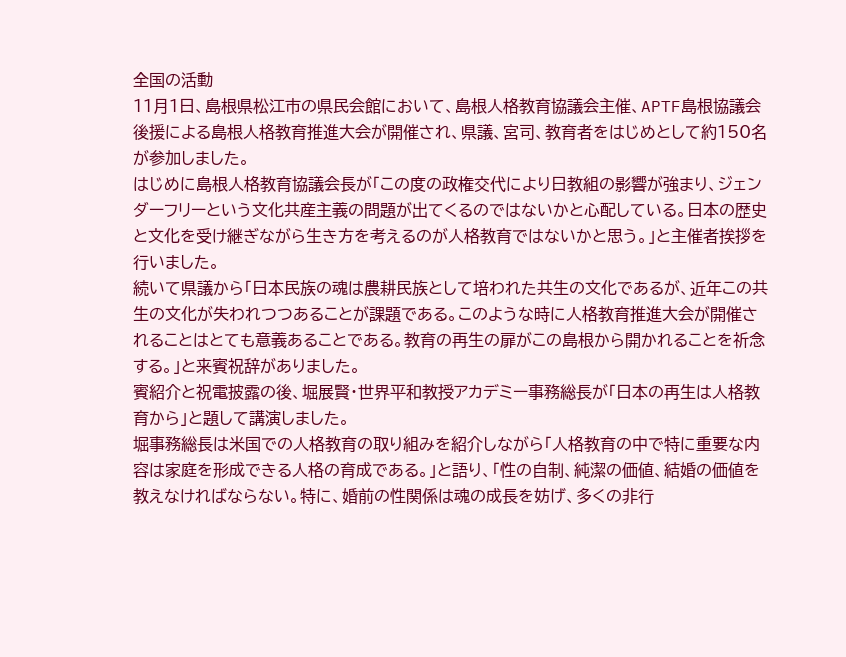全国の活動
11月1日、島根県松江市の県民会館において、島根人格教育協議会主催、APTF島根協議会後援による島根人格教育推進大会が開催され、県議、宮司、教育者をはじめとして約150名が参加しました。
はじめに島根人格教育協議会長が「この度の政権交代により日教組の影響が強まり、ジェンダーフリーという文化共産主義の問題が出てくるのではないかと心配している。日本の歴史と文化を受け継ぎながら生き方を考えるのが人格教育ではないかと思う。」と主催者挨拶を行いました。
続いて県議から「日本民族の魂は農耕民族として培われた共生の文化であるが、近年この共生の文化が失われつつあることが課題である。このような時に人格教育推進大会が開催されることはとても意義あることである。教育の再生の扉がこの島根から開かれることを祈念する。」と来賓祝辞がありました。
賓紹介と祝電披露の後、堀展賢・世界平和教授アカデミー事務総長が「日本の再生は人格教育から」と題して講演しました。
堀事務総長は米国での人格教育の取り組みを紹介しながら「人格教育の中で特に重要な内容は家庭を形成できる人格の育成である。」と語り、「性の自制、純潔の価値、結婚の価値を教えなければならない。特に、婚前の性関係は魂の成長を妨げ、多くの非行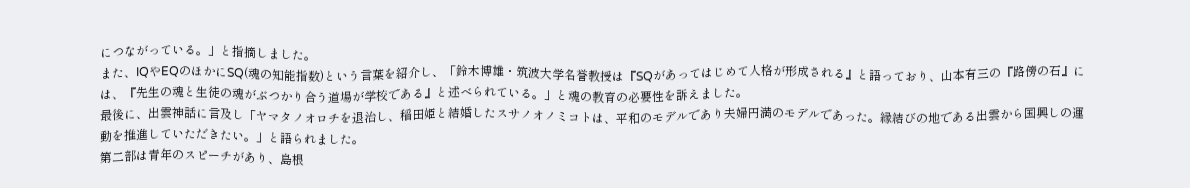につながっている。」と指摘しました。
また、IQやEQのほかにSQ(魂の知能指数)という言葉を紹介し、「鈴木博雄・筑波大学名誉教授は『SQがあってはじめて人格が形成される』と語っており、山本有三の『路傍の石』には、『先生の魂と生徒の魂がぶつかり合う道場が学校である』と述べられている。」と魂の教育の必要性を訴えました。
最後に、出雲神話に言及し「ヤマタノオロチを退治し、稲田姫と結婚したスサノオノミコトは、平和のモデルであり夫婦円満のモデルであった。縁結びの地である出雲から国興しの運動を推進していただきたい。」と語られました。
第二部は青年のスピーチがあり、島根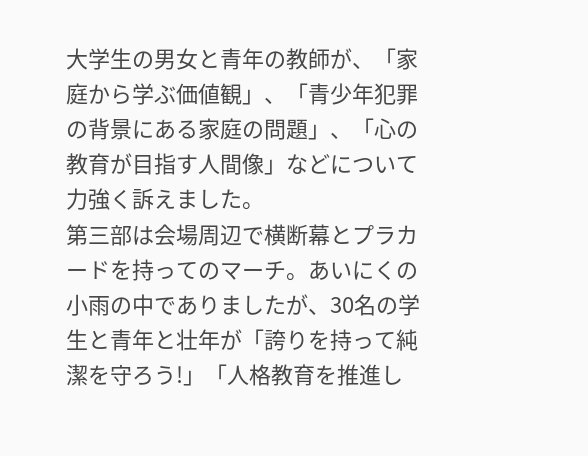大学生の男女と青年の教師が、「家庭から学ぶ価値観」、「青少年犯罪の背景にある家庭の問題」、「心の教育が目指す人間像」などについて力強く訴えました。
第三部は会場周辺で横断幕とプラカードを持ってのマーチ。あいにくの小雨の中でありましたが、30名の学生と青年と壮年が「誇りを持って純潔を守ろう!」「人格教育を推進し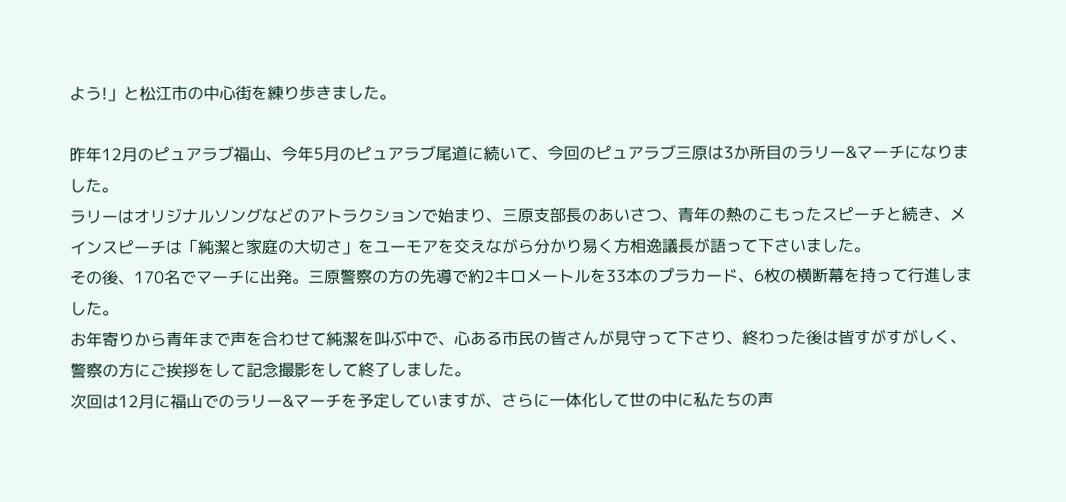よう!」と松江市の中心街を練り歩きました。

昨年12月のピュアラブ福山、今年5月のピュアラブ尾道に続いて、今回のピュアラブ三原は3か所目のラリー&マーチになりました。
ラリーはオリジナルソングなどのアトラクションで始まり、三原支部長のあいさつ、青年の熱のこもったスピーチと続き、メインスピーチは「純潔と家庭の大切さ」をユーモアを交えながら分かり易く方相逸議長が語って下さいました。
その後、170名でマーチに出発。三原警察の方の先導で約2キロメートルを33本のプラカード、6枚の横断幕を持って行進しました。
お年寄りから青年まで声を合わせて純潔を叫ぶ中で、心ある市民の皆さんが見守って下さり、終わった後は皆すがすがしく、警察の方にご挨拶をして記念撮影をして終了しました。
次回は12月に福山でのラリー&マーチを予定していますが、さらに一体化して世の中に私たちの声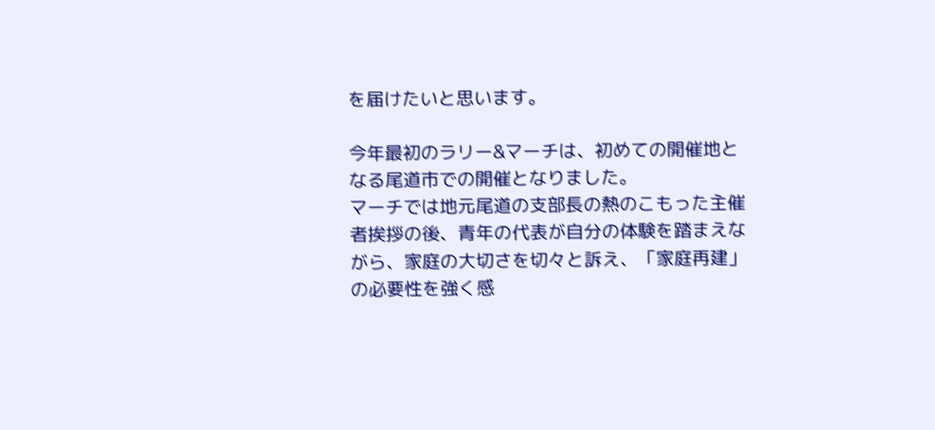を届けたいと思います。

今年最初のラリー&マーチは、初めての開催地となる尾道市での開催となりました。
マーチでは地元尾道の支部長の熱のこもった主催者挨拶の後、青年の代表が自分の体験を踏まえながら、家庭の大切さを切々と訴え、「家庭再建」の必要性を強く感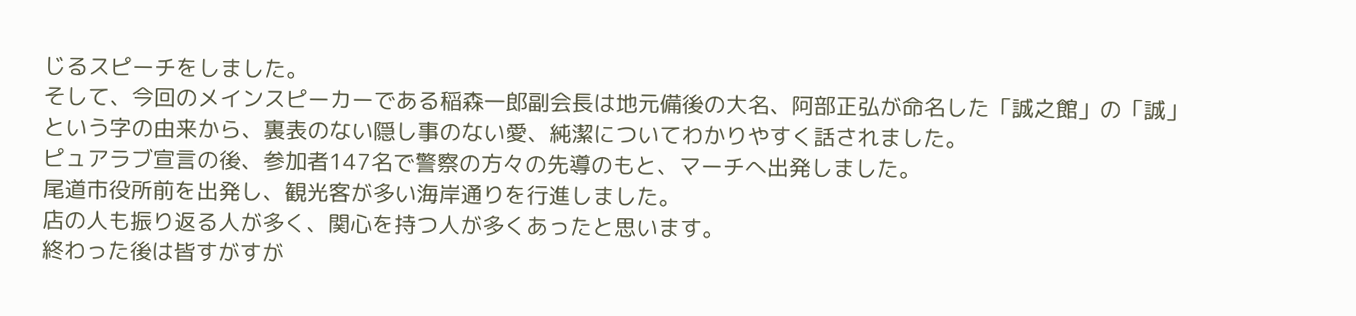じるスピーチをしました。
そして、今回のメインスピーカーである稲森一郎副会長は地元備後の大名、阿部正弘が命名した「誠之館」の「誠」という字の由来から、裏表のない隠し事のない愛、純潔についてわかりやすく話されました。
ピュアラブ宣言の後、参加者147名で警察の方々の先導のもと、マーチへ出発しました。
尾道市役所前を出発し、観光客が多い海岸通りを行進しました。
店の人も振り返る人が多く、関心を持つ人が多くあったと思います。
終わった後は皆すがすが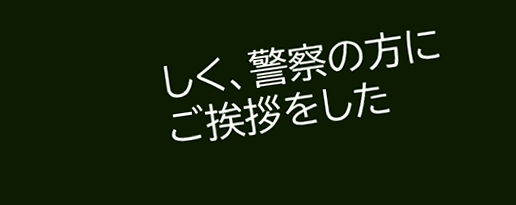しく、警察の方にご挨拶をした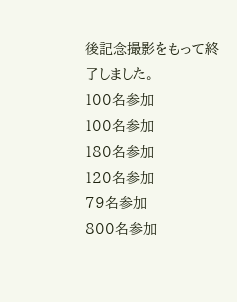後記念撮影をもって終了しました。
100名参加
100名参加
180名参加
120名参加
79名参加
800名参加